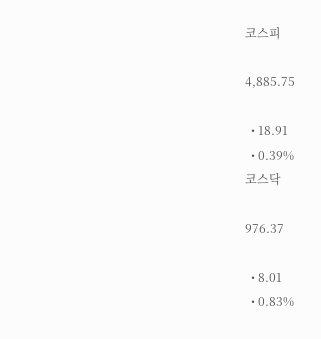코스피

4,885.75

  • 18.91
  • 0.39%
코스닥

976.37

  • 8.01
  • 0.83%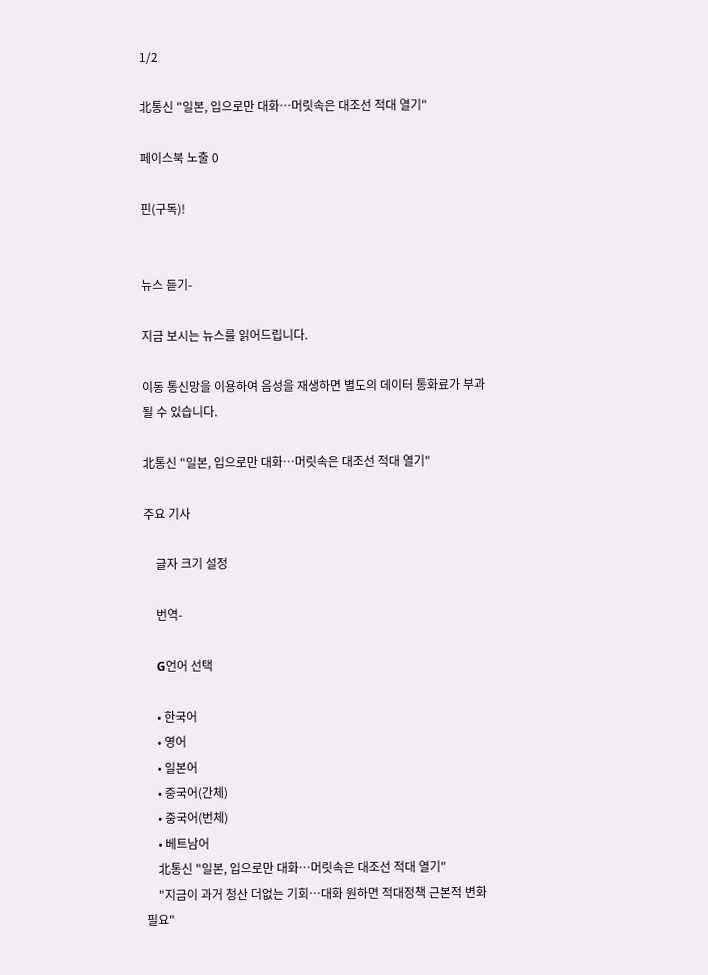1/2

北통신 "일본, 입으로만 대화…머릿속은 대조선 적대 열기"

페이스북 노출 0

핀(구독)!


뉴스 듣기-

지금 보시는 뉴스를 읽어드립니다.

이동 통신망을 이용하여 음성을 재생하면 별도의 데이터 통화료가 부과될 수 있습니다.

北통신 "일본, 입으로만 대화…머릿속은 대조선 적대 열기"

주요 기사

    글자 크기 설정

    번역-

    G언어 선택

    • 한국어
    • 영어
    • 일본어
    • 중국어(간체)
    • 중국어(번체)
    • 베트남어
    北통신 "일본, 입으로만 대화…머릿속은 대조선 적대 열기"
    "지금이 과거 청산 더없는 기회…대화 원하면 적대정책 근본적 변화 필요"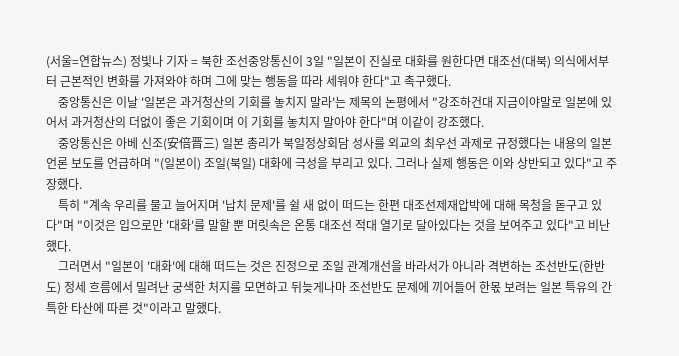(서울=연합뉴스) 정빛나 기자 = 북한 조선중앙통신이 3일 "일본이 진실로 대화를 원한다면 대조선(대북) 의식에서부터 근본적인 변화를 가져와야 하며 그에 맞는 행동을 따라 세워야 한다"고 촉구했다.
    중앙통신은 이날 '일본은 과거청산의 기회를 놓치지 말라'는 제목의 논평에서 "강조하건대 지금이야말로 일본에 있어서 과거청산의 더없이 좋은 기회이며 이 기회를 놓치지 말아야 한다"며 이같이 강조했다.
    중앙통신은 아베 신조(安倍晋三) 일본 총리가 북일정상회담 성사를 외교의 최우선 과제로 규정했다는 내용의 일본 언론 보도를 언급하며 "(일본이) 조일(북일) 대화에 극성을 부리고 있다. 그러나 실제 행동은 이와 상반되고 있다"고 주장했다.
    특히 "계속 우리를 물고 늘어지며 '납치 문제'를 쉴 새 없이 떠드는 한편 대조선제재압박에 대해 목청을 돋구고 있다"며 "이것은 입으로만 '대화'를 말할 뿐 머릿속은 온통 대조선 적대 열기로 달아있다는 것을 보여주고 있다"고 비난했다.
    그러면서 "일본이 '대화'에 대해 떠드는 것은 진정으로 조일 관계개선을 바라서가 아니라 격변하는 조선반도(한반도) 정세 흐름에서 밀려난 궁색한 처지를 모면하고 뒤늦게나마 조선반도 문제에 끼어들어 한몫 보려는 일본 특유의 간특한 타산에 따른 것"이라고 말했다.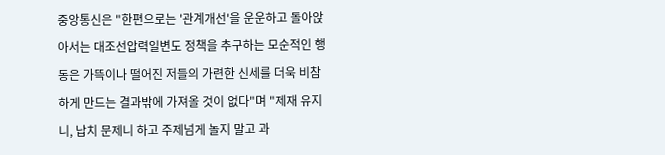중앙통신은 "한편으로는 '관계개선'을 운운하고 돌아앉아서는 대조선압력일변도 정책을 추구하는 모순적인 행동은 가뜩이나 떨어진 저들의 가련한 신세를 더욱 비참하게 만드는 결과밖에 가져올 것이 없다"며 "제재 유지니, 납치 문제니 하고 주제넘게 놀지 말고 과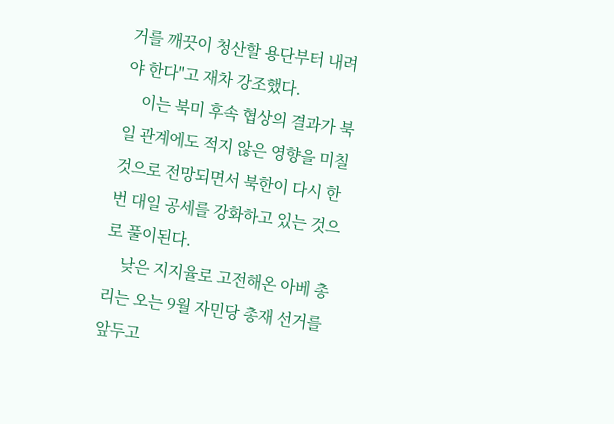거를 깨끗이 청산할 용단부터 내려야 한다"고 재차 강조했다.
    이는 북미 후속 협상의 결과가 북일 관계에도 적지 않은 영향을 미칠 것으로 전망되면서 북한이 다시 한 번 대일 공세를 강화하고 있는 것으로 풀이된다.
    낮은 지지율로 고전해온 아베 총리는 오는 9월 자민당 총재 선거를 앞두고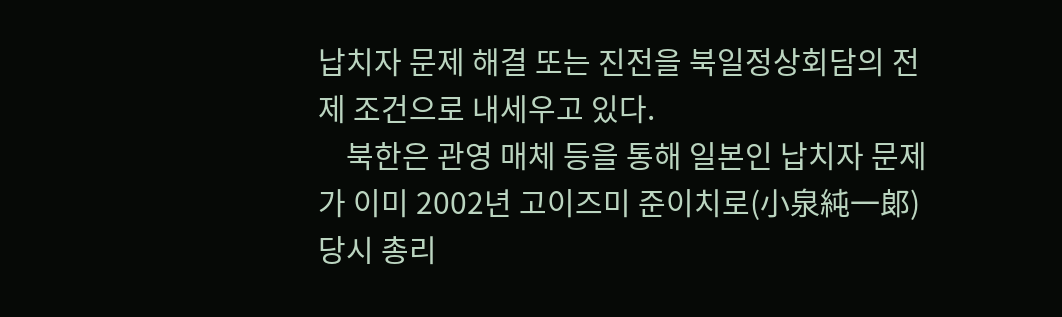납치자 문제 해결 또는 진전을 북일정상회담의 전제 조건으로 내세우고 있다.
    북한은 관영 매체 등을 통해 일본인 납치자 문제가 이미 2002년 고이즈미 준이치로(小泉純一郞) 당시 총리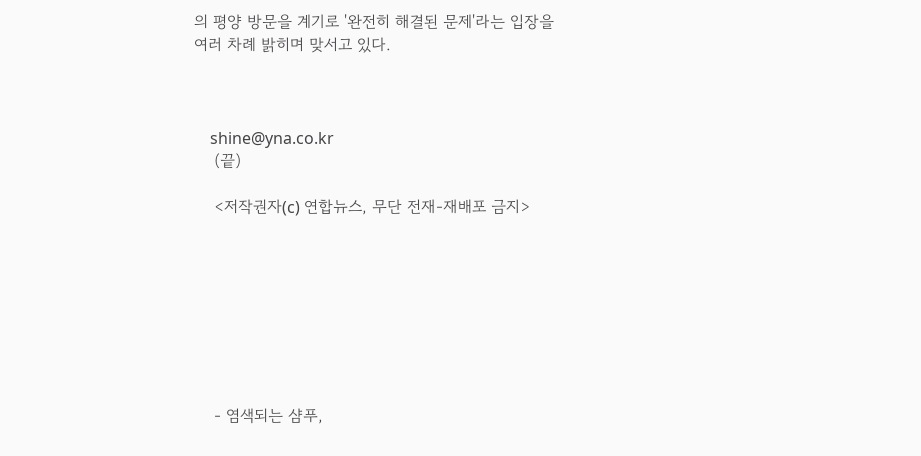의 평양 방문을 계기로 '완전히 해결된 문제'라는 입장을 여러 차례 밝히며 맞서고 있다.



    shine@yna.co.kr
    (끝)

    <저작권자(c) 연합뉴스, 무단 전재-재배포 금지>








    - 염색되는 샴푸,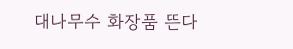대나무수 화장품 뜬다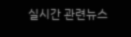실시간 관련뉴스